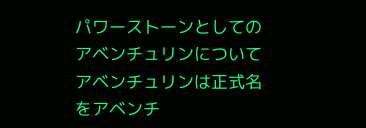パワーストーンとしてのアベンチュリンについて
アベンチュリンは正式名をアベンチ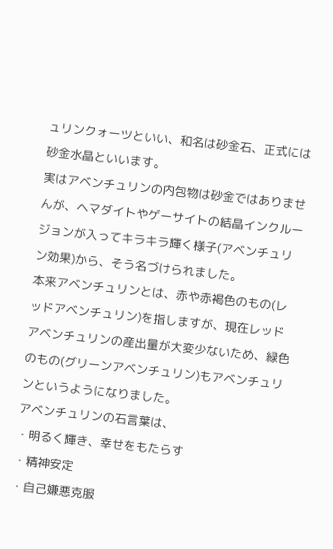ュリンクォーツといい、和名は砂金石、正式には砂金水晶といいます。
実はアベンチュリンの内包物は砂金ではありませんが、ヘマダイトやゲーサイトの結晶インクルージョンが入ってキラキラ輝く様子(アベンチュリン効果)から、そう名づけられました。
本来アベンチュリンとは、赤や赤褐色のもの(レッドアベンチュリン)を指しますが、現在レッドアベンチュリンの産出量が大変少ないため、緑色のもの(グリーンアベンチュリン)もアベンチュリンというようになりました。
アベンチュリンの石言葉は、
・明るく輝き、幸せをもたらす
・精神安定
・自己嫌悪克服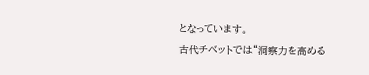となっています。
古代チベットでは“洞察力を高める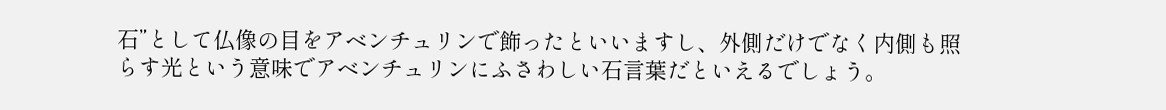石”として仏像の目をアベンチュリンで飾ったといいますし、外側だけでなく内側も照らす光という意味でアベンチュリンにふさわしい石言葉だといえるでしょう。